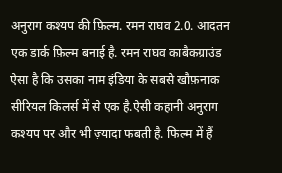अनुराग कश्यप की फ़िल्म. रमन राघव 2.0. आदतन एक डार्क फ़िल्म बनाई है. रमन राघव काबैकग्राउंड ऐसा है कि उसका नाम इंडिया के सबसे खौफ़नाक सीरियल किलर्स में से एक है.ऐसी कहानी अनुराग कश्यप पर और भी ज़्यादा फबती है. फिल्म में हैं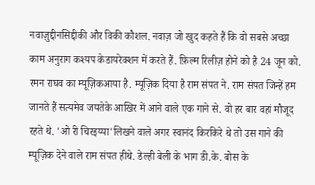नवाज़ुद्दीनसिद्दीकी और विकी कौशल. नवाज़ जो खुद कहते हैं कि वो सबसे अच्छा काम अनुराग कश्यप केडायरेक्शन में करते हैं. फ़िल्म रिलीज़ होने को है 24 जून को. रमन राघव का म्यूज़िकआया है. म्यूज़िक दिया है राम संपत ने. राम संपत जिन्हें हम जानते हैं सत्यमेव जयतेके आखिर में आने वाले एक गाने से. वो हर बार वहां मौजूद रहते थे. 'ओ री चिरइय्या'लिखने वाले अगर स्वानंद किरकिरे थे तो उस गाने की म्यूज़िक देने वाले राम संपत हीथे. डेल्ही बेली के भाग डी.के. बोस के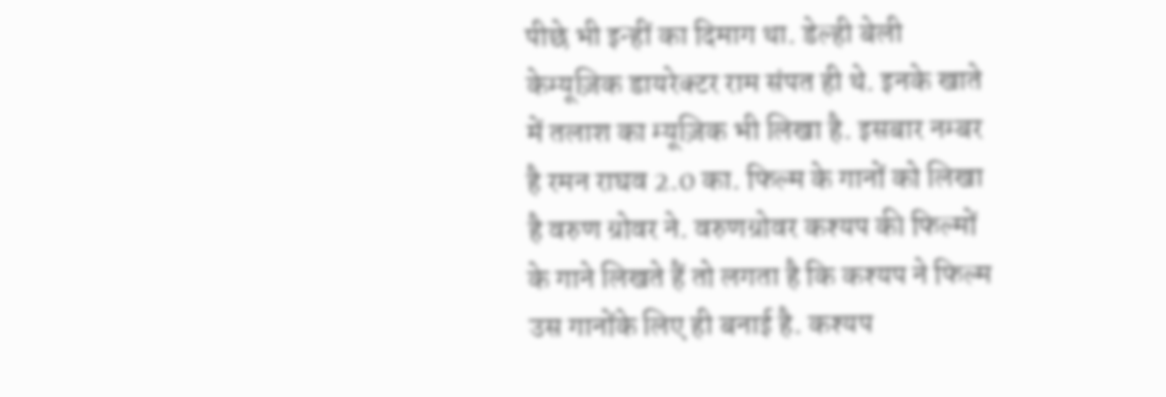पीछे भी इन्हीं का दिमाग था. डेल्ही बेली केम्यूज़िक डायरेक्टर राम संपत ही थे. इनके खाते में तलाश का म्यूज़िक भी लिखा है. इसबार नम्बर है रमन राघव 2.0 का. फिल्म के गानों को लिखा है वरुण ग्रोवर ने. वरुणग्रोवर कश्यप की फिल्मों के गाने लिखते हैं तो लगता है कि कश्यप ने फिल्म उस गानोंके लिए ही बनाई है. कश्यप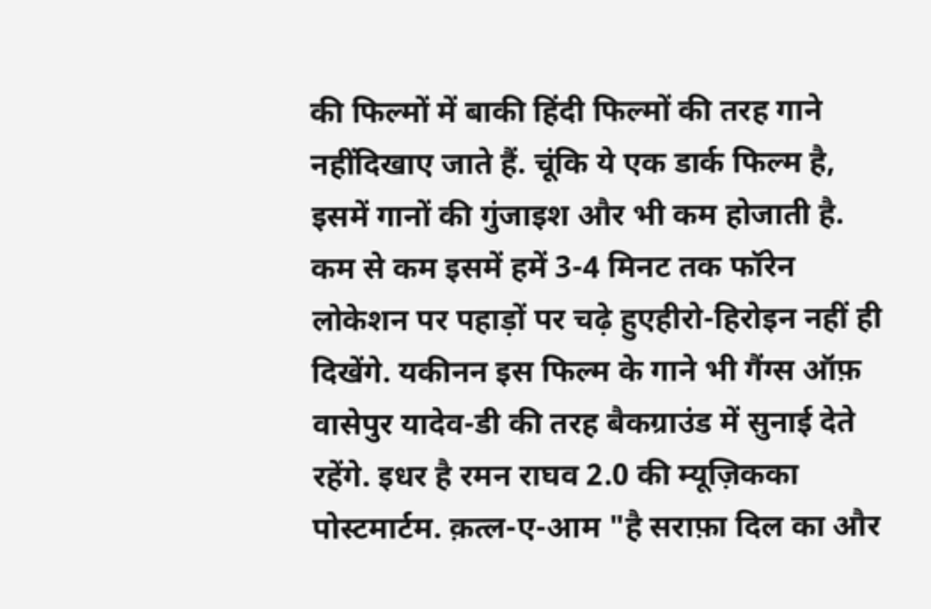की फिल्मों में बाकी हिंदी फिल्मों की तरह गाने नहींदिखाए जाते हैं. चूंकि ये एक डार्क फिल्म है, इसमें गानों की गुंजाइश और भी कम होजाती है. कम से कम इसमें हमें 3-4 मिनट तक फॉरेन लोकेशन पर पहाड़ों पर चढ़े हुएहीरो-हिरोइन नहीं ही दिखेंगे. यकीनन इस फिल्म के गाने भी गैंग्स ऑफ़ वासेपुर यादेव-डी की तरह बैकग्राउंड में सुनाई देते रहेंगे. इधर है रमन राघव 2.0 की म्यूज़िकका पोस्टमार्टम. क़त्ल-ए-आम "है सराफ़ा दिल का और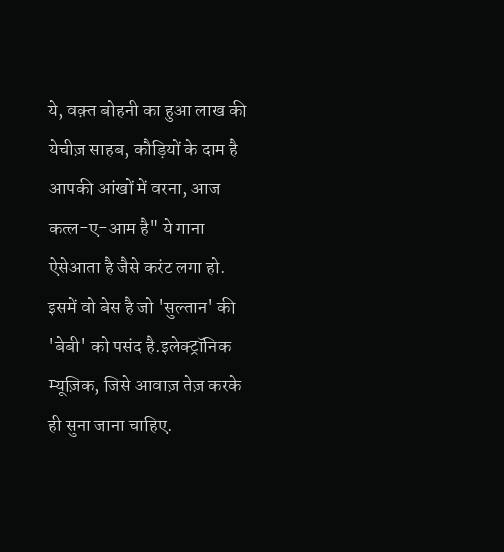ये, वक़्त बोहनी का हुआ लाख की येचीज़ साहब, कौड़ियों के दाम है आपकी आंखों में वरना, आज कत्ल-ए-आम है" ये गाना ऐसेआता है जैसे करंट लगा हो. इसमें वो बेस है जो 'सुल्तान' की 'बेबी' को पसंद है.इलेक्ट्रॉनिक म्यूज़िक, जिसे आवाज़ तेज़ करके ही सुना जाना चाहिए.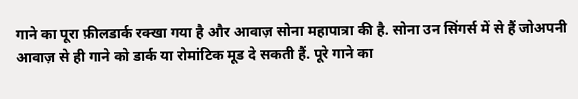गाने का पूरा फ़ीलडार्क रक्खा गया है और आवाज़ सोना महापात्रा की है. सोना उन सिंगर्स में से हैं जोअपनी आवाज़ से ही गाने को डार्क या रोमांटिक मूड दे सकती हैं. पूरे गाने का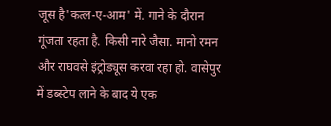जूस है'कत्ल-ए-आम' में. गाने के दौरान गूंजता रहता है. किसी नारे जैसा. मानो रमन और राघवसे इंट्रोड्यूस करवा रहा हो. वासेपुर में डब्स्टेप लाने के बाद ये एक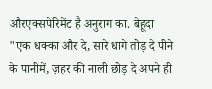औरएक्सपेरिमेंट है अनुराग का. बेहूदा "एक धक्का और दे, सारे धागे तोड़ दे पीने के पानीमें, ज़हर की नाली छोड़ दे अपने ही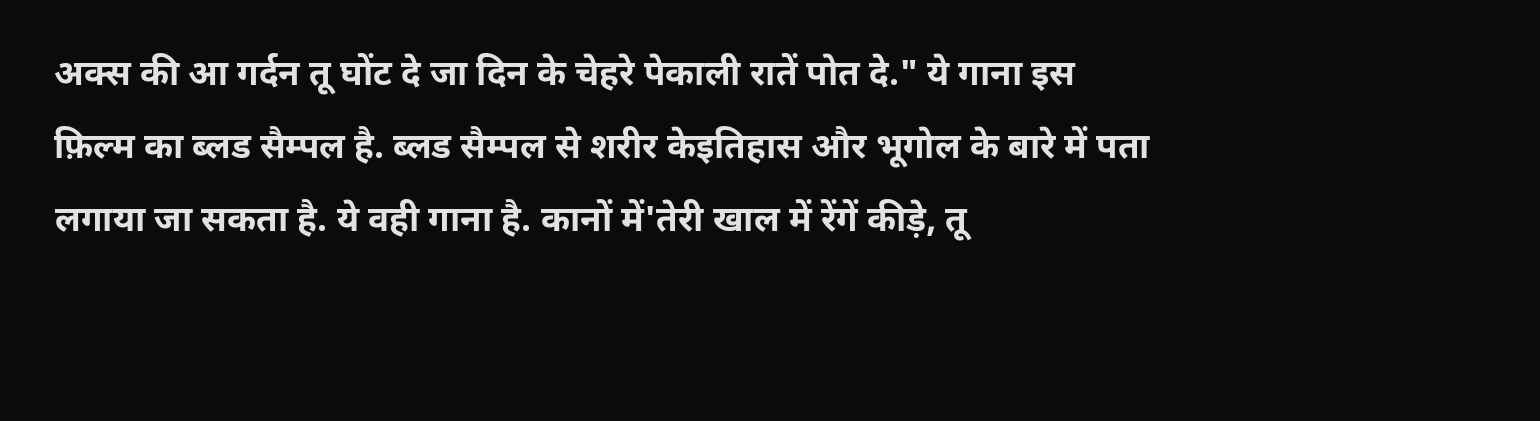अक्स की आ गर्दन तू घोंट दे जा दिन के चेहरे पेकाली रातें पोत दे." ये गाना इस फ़िल्म का ब्लड सैम्पल है. ब्लड सैम्पल से शरीर केइतिहास और भूगोल के बारे में पता लगाया जा सकता है. ये वही गाना है. कानों में'तेरी खाल में रेंगें कीड़े, तू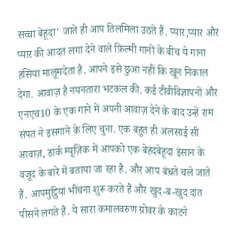सच्चा बेहूदा' जाते ही आप तिलमिला उठते हैं. प्यार,प्यार और प्यार की आदत लगा देने वाले फ़िल्मी गानों के बीच ये गाना हंसिया मालूमदेता है. आपने इसे छुआ नहीं कि खून निकाल देगा. आवाज़ है नयनतारा भटकल की. कई टीवीविज्ञापनों और एनएच10 के एक गाने में अपनी आवाज़ देने के बाद उन्हें राम संपत ने इसगाने के लिए चुना. एक बहुत ही अलसाई सी आवाज़, डार्क म्यूज़िक में आपको एक बेहदबेहूदा इंसान के वजूद के बारे में बताया जा रहा है. और आप बंधते चले जाते हैं. आपमुट्ठियां भींचना शुरू करते हैं और खुद-ब-खुद दांत पीसने लगते हैं. ये सारा कमालवरुण ग्रोवर के काटने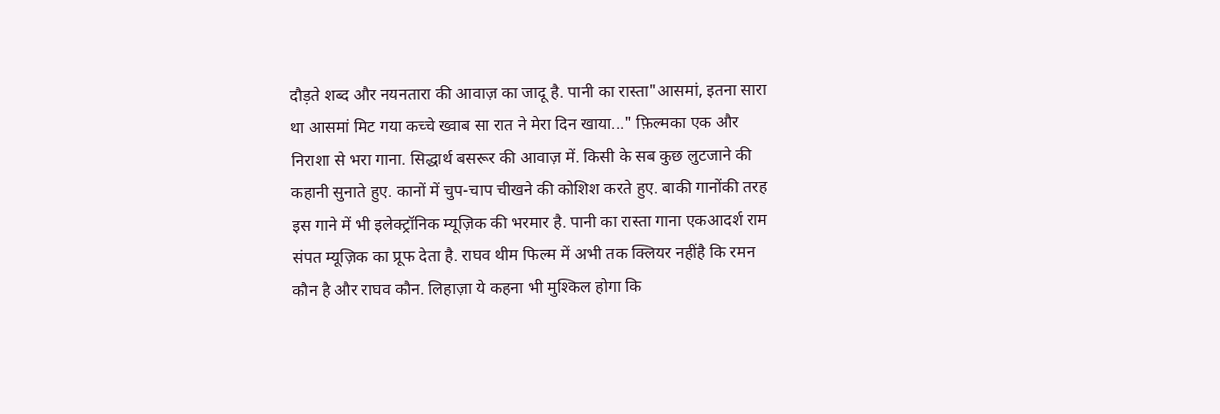दौड़ते शब्द और नयनतारा की आवाज़ का जादू है. पानी का रास्ता"आसमां, इतना सारा था आसमां मिट गया कच्चे ख्वाब सा रात ने मेरा दिन खाया..." फ़िल्मका एक और निराशा से भरा गाना. सिद्धार्थ बसरूर की आवाज़ में. किसी के सब कुछ लुटजाने की कहानी सुनाते हुए. कानों में चुप-चाप चीखने की कोशिश करते हुए. बाकी गानोंकी तरह इस गाने में भी इलेक्ट्रॉनिक म्यूज़िक की भरमार है. पानी का रास्ता गाना एकआदर्श राम संपत म्यूज़िक का प्रूफ देता है. राघव थीम फिल्म में अभी तक क्लियर नहींहै कि रमन कौन है और राघव कौन. लिहाज़ा ये कहना भी मुश्किल होगा कि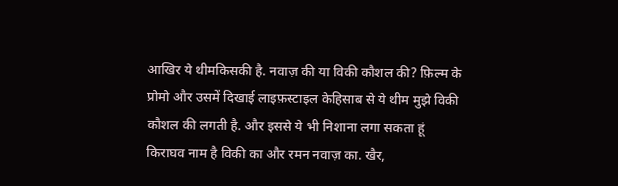आखिर ये थीमकिसकी है. नवाज़ की या विकी कौशल की? फ़िल्म के प्रोमो और उसमें दिखाई लाइफ़स्टाइल केहिसाब से ये थीम मुझे विकी कौशल की लगती है. और इससे ये भी निशाना लगा सकता हूं किराघव नाम है विकी का और रमन नवाज़ का. खैर,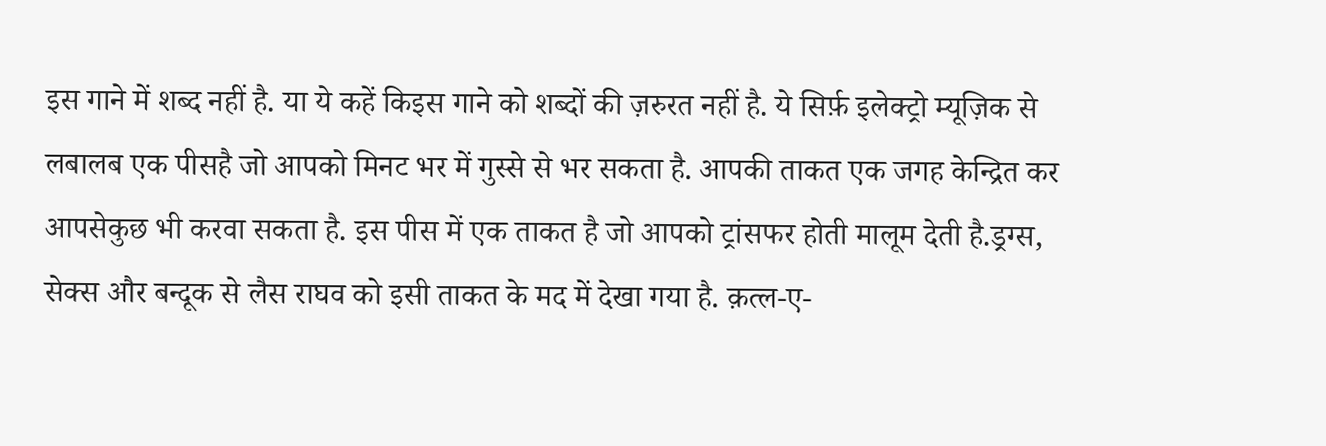इस गाने में शब्द नहीं है. या ये कहें किइस गाने को शब्दों की ज़रुरत नहीं है. ये सिर्फ़ इलेक्ट्रो म्यूज़िक से लबालब एक पीसहै जो आपको मिनट भर में गुस्से से भर सकता है. आपकी ताकत एक जगह केन्द्रित कर आपसेकुछ भी करवा सकता है. इस पीस में एक ताकत है जो आपको ट्रांसफर होती मालूम देती है.ड्रग्स, सेक्स और बन्दूक से लैस राघव को इसी ताकत के मद में देखा गया है. क़त्ल-ए-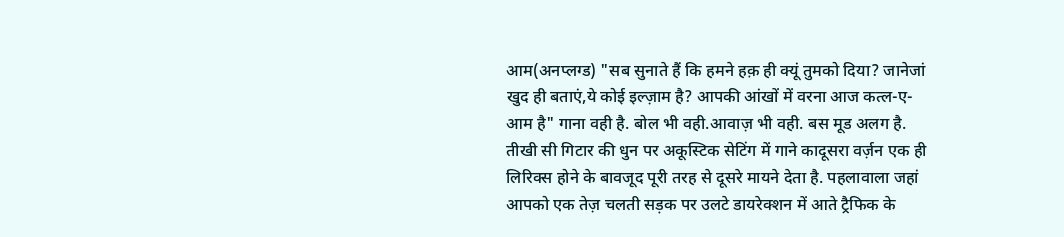आम(अनप्लग्ड) "सब सुनाते हैं कि हमने हक़ ही क्यूं तुमको दिया? जानेजां खुद ही बताएं,ये कोई इल्ज़ाम है? आपकी आंखों में वरना आज कत्ल-ए-आम है" गाना वही है. बोल भी वही.आवाज़ भी वही. बस मूड अलग है. तीखी सी गिटार की धुन पर अकूस्टिक सेटिंग में गाने कादूसरा वर्ज़न एक ही लिरिक्स होने के बावजूद पूरी तरह से दूसरे मायने देता है. पहलावाला जहां आपको एक तेज़ चलती सड़क पर उलटे डायरेक्शन में आते ट्रैफिक के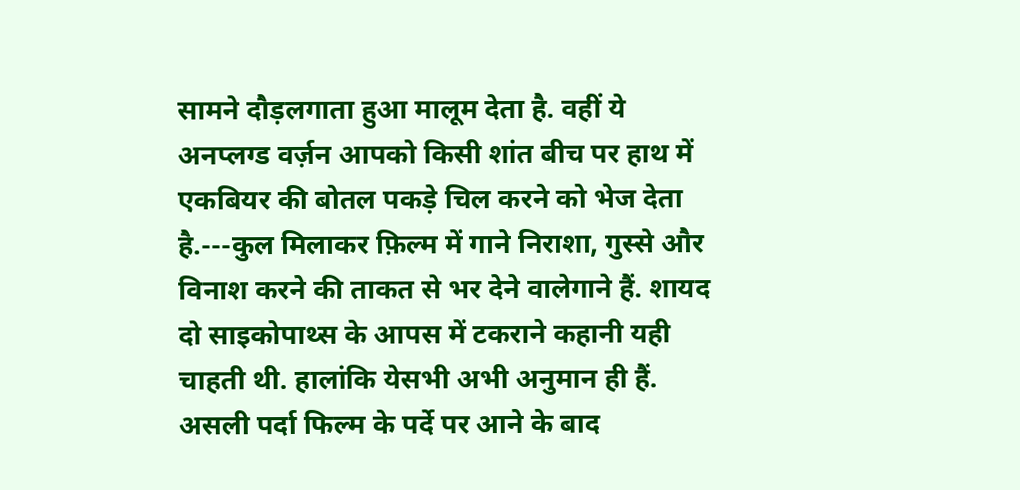सामने दौड़लगाता हुआ मालूम देता है. वहीं ये अनप्लग्ड वर्ज़न आपको किसी शांत बीच पर हाथ में एकबियर की बोतल पकड़े चिल करने को भेज देता है.---कुल मिलाकर फ़िल्म में गाने निराशा, गुस्से और विनाश करने की ताकत से भर देने वालेगाने हैं. शायद दो साइकोपाथ्स के आपस में टकराने कहानी यही चाहती थी. हालांकि येसभी अभी अनुमान ही हैं. असली पर्दा फिल्म के पर्दे पर आने के बाद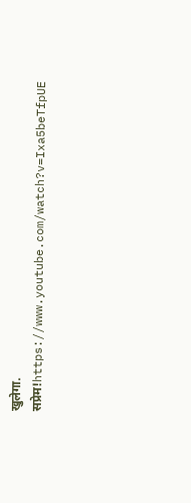खुलेगा. सप्रेम!https://www.youtube.com/watch?v=Ixa5beTfpUE